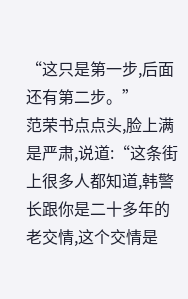“这只是第一步,后面还有第二步。”
范荣书点点头,脸上满是严肃,说道:“这条街上很多人都知道,韩警长跟你是二十多年的老交情,这个交情是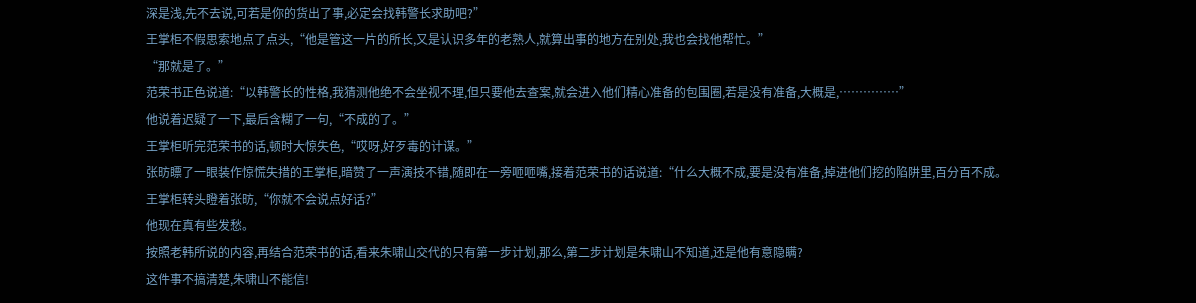深是浅,先不去说,可若是你的货出了事,必定会找韩警长求助吧?”
王掌柜不假思索地点了点头,“他是管这一片的所长,又是认识多年的老熟人,就算出事的地方在别处,我也会找他帮忙。”
“那就是了。”
范荣书正色说道:“以韩警长的性格,我猜测他绝不会坐视不理,但只要他去查案,就会进入他们精心准备的包围圈,若是没有准备,大概是,……………”
他说着迟疑了一下,最后含糊了一句,“不成的了。”
王掌柜听完范荣书的话,顿时大惊失色,“哎呀,好歹毒的计谋。”
张昉瞟了一眼装作惊慌失措的王掌柜,暗赞了一声演技不错,随即在一旁咂咂嘴,接着范荣书的话说道:“什么大概不成,要是没有准备,掉进他们挖的陷阱里,百分百不成。
王掌柜转头瞪着张昉,“你就不会说点好话?”
他现在真有些发愁。
按照老韩所说的内容,再结合范荣书的话,看来朱啸山交代的只有第一步计划,那么,第二步计划是朱啸山不知道,还是他有意隐瞒?
这件事不搞清楚,朱啸山不能信!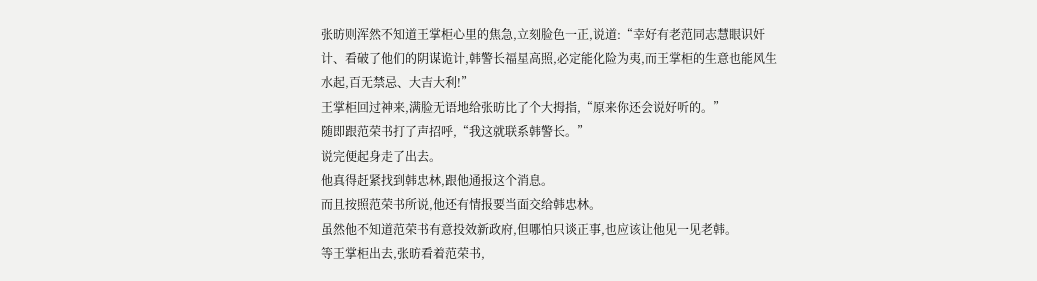张昉则浑然不知道王掌柜心里的焦急,立刻脸色一正,说道:“幸好有老范同志慧眼识奸计、看破了他们的阴谋诡计,韩警长福星高照,必定能化险为夷,而王掌柜的生意也能风生水起,百无禁忌、大吉大利!”
王掌柜回过神来,满脸无语地给张昉比了个大拇指,“原来你还会说好听的。”
随即跟范荣书打了声招呼,“我这就联系韩警长。”
说完便起身走了出去。
他真得赶紧找到韩忠林,跟他通报这个消息。
而且按照范荣书所说,他还有情报要当面交给韩忠林。
虽然他不知道范荣书有意投效新政府,但哪怕只谈正事,也应该让他见一见老韩。
等王掌柜出去,张昉看着范荣书,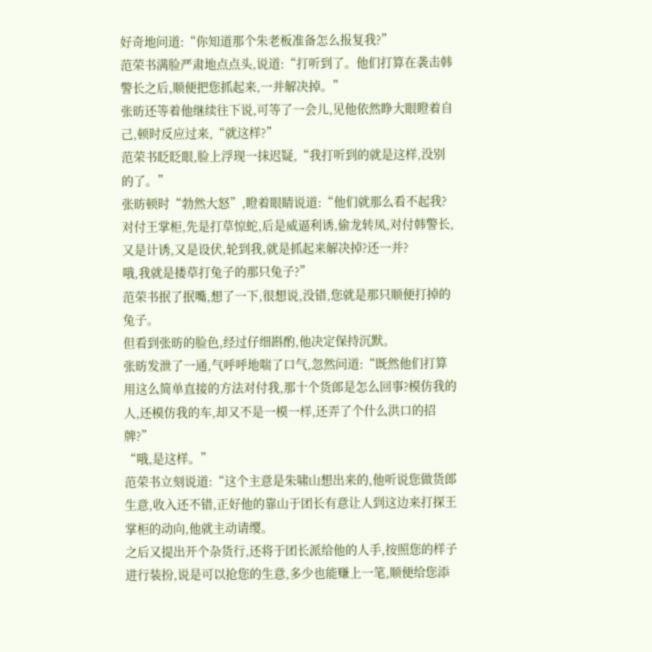好奇地问道:“你知道那个朱老板准备怎么报复我?”
范荣书满脸严肃地点点头,说道:“打听到了。他们打算在袭击韩警长之后,顺便把您抓起来,一并解决掉。”
张昉还等着他继续往下说,可等了一会儿,见他依然睁大眼瞪着自己,顿时反应过来,“就这样?”
范荣书眨眨眼,脸上浮现一抹迟疑,“我打听到的就是这样,没别的了。”
张昉顿时“勃然大怒”,瞪着眼睛说道:“他们就那么看不起我?对付王掌柜,先是打草惊蛇,后是威逼利诱,偷龙转凤,对付韩警长,又是计诱,又是设伏,轮到我,就是抓起来解决掉?还一并?
哦,我就是搂草打兔子的那只兔子?”
范荣书抿了抿嘴,想了一下,很想说,没错,您就是那只顺便打掉的兔子。
但看到张昉的脸色,经过仔细斟酌,他决定保持沉默。
张昉发泄了一通,气呼呼地喘了口气,忽然问道:“既然他们打算用这么简单直接的方法对付我,那十个货郎是怎么回事?模仿我的人,还模仿我的车,却又不是一模一样,还弄了个什么洪口的招牌?”
“哦,是这样。”
范荣书立刻说道:“这个主意是朱啸山想出来的,他听说您做货郎生意,收入还不错,正好他的靠山于团长有意让人到这边来打探王掌柜的动向,他就主动请缨。
之后又提出开个杂货行,还将于团长派给他的人手,按照您的样子进行装扮,说是可以抢您的生意,多少也能赚上一笔,顺便给您添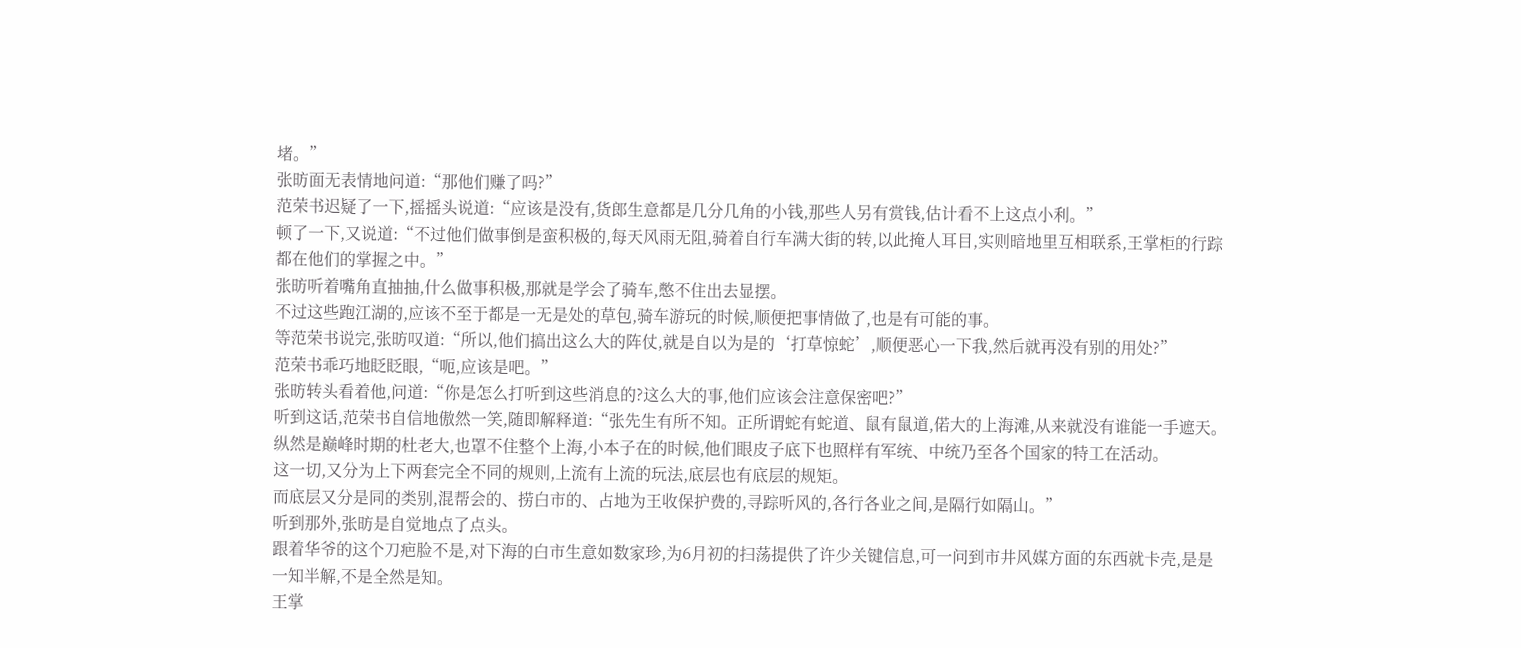堵。”
张昉面无表情地问道:“那他们赚了吗?”
范荣书迟疑了一下,摇摇头说道:“应该是没有,货郎生意都是几分几角的小钱,那些人另有赏钱,估计看不上这点小利。”
顿了一下,又说道:“不过他们做事倒是蛮积极的,每天风雨无阻,骑着自行车满大街的转,以此掩人耳目,实则暗地里互相联系,王掌柜的行踪都在他们的掌握之中。”
张昉听着嘴角直抽抽,什么做事积极,那就是学会了骑车,憋不住出去显摆。
不过这些跑江湖的,应该不至于都是一无是处的草包,骑车游玩的时候,顺便把事情做了,也是有可能的事。
等范荣书说完,张昉叹道:“所以,他们搞出这么大的阵仗,就是自以为是的‘打草惊蛇’,顺便恶心一下我,然后就再没有别的用处?”
范荣书乖巧地眨眨眼,“呃,应该是吧。”
张昉转头看着他,问道:“你是怎么打听到这些消息的?这么大的事,他们应该会注意保密吧?”
听到这话,范荣书自信地傲然一笑,随即解释道:“张先生有所不知。正所谓蛇有蛇道、鼠有鼠道,偌大的上海滩,从来就没有谁能一手遮天。
纵然是巅峰时期的杜老大,也罩不住整个上海,小本子在的时候,他们眼皮子底下也照样有军统、中统乃至各个国家的特工在活动。
这一切,又分为上下两套完全不同的规则,上流有上流的玩法,底层也有底层的规矩。
而底层又分是同的类别,混帮会的、捞白市的、占地为王收保护费的,寻踪听风的,各行各业之间,是隔行如隔山。”
听到那外,张昉是自觉地点了点头。
跟着华爷的这个刀疤脸不是,对下海的白市生意如数家珍,为6月初的扫荡提供了许少关键信息,可一问到市井风媒方面的东西就卡壳,是是一知半解,不是全然是知。
王掌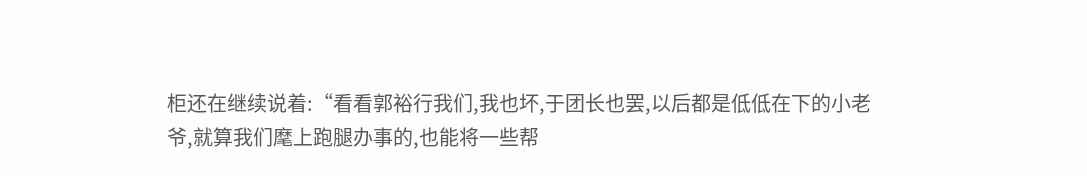柜还在继续说着:“看看郭裕行我们,我也坏,于团长也罢,以后都是低低在下的小老爷,就算我们麾上跑腿办事的,也能将一些帮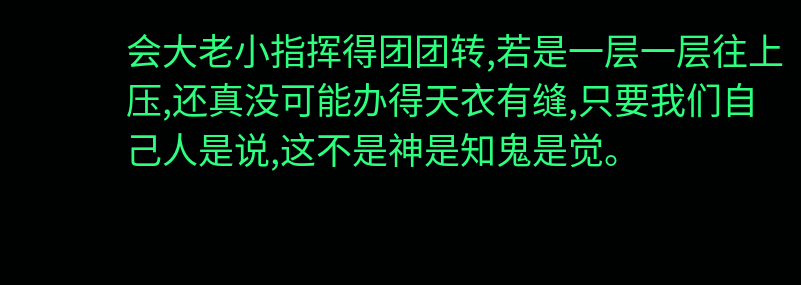会大老小指挥得团团转,若是一层一层往上压,还真没可能办得天衣有缝,只要我们自
己人是说,这不是神是知鬼是觉。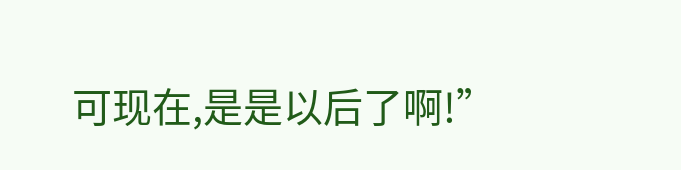可现在,是是以后了啊!”